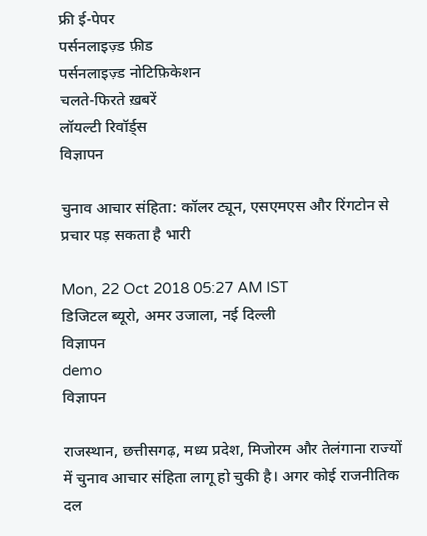फ्री ई-पेपर
पर्सनलाइज़्ड फ़ीड
पर्सनलाइज़्ड नोटिफ़िकेशन
चलते-फिरते ख़बरें
लॉयल्टी रिवॉर्ड्स
विज्ञापन

चुनाव आचार संहिता: कॉलर ट्यून, एसएमएस और रिंगटोन से प्रचार पड़ सकता है भारी

Mon, 22 Oct 2018 05:27 AM IST
डिजिटल ब्यूरो, अमर उजाला, नई दिल्ली
विज्ञापन
demo
विज्ञापन

राजस्थान, छत्तीसगढ़, मध्य प्रदेश, मिजोरम और तेलंगाना राज्यों में चुनाव आचार संहिता लागू हो चुकी है। अगर कोई राजनीतिक दल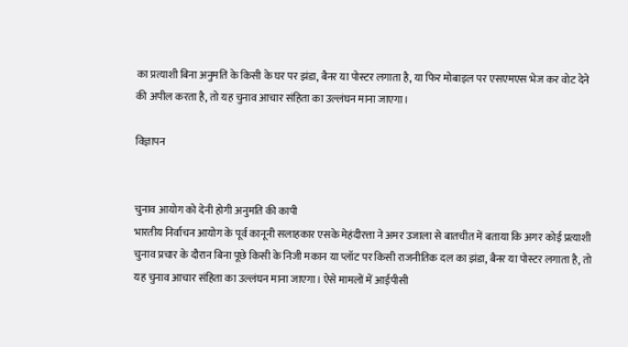का प्रत्याशी बिना अनुमति के किसी के घर पर झंडा, बैनर या पोस्टर लगाता है, या फिर मोबाइल पर एसएमएस भेज कर वोट देने की अपील करता है, तो यह चुनाव आचार संहिता का उल्लंघन माना जाएगा।

विज्ञापन


चुनाव आयोग को देनी होगी अनुमति की कापी
भारतीय निर्वाचन आयोग के पूर्व कानूनी सलाहकार एसके मेहंदीरत्ता ने अमर उजाला से बातचीत में बताया कि अगर कोई प्रत्याशी चुनाव प्रचार के दौरान बिना पूछे किसी के निजी मकान या प्लॉट पर किसी राजनीतिक दल का झंडा, बैनर या पोस्टर लगाता है, तो यह चुनाव आचार संहिता का उल्लंघन माना जाएगा। ऐसे मामलों में आईपीसी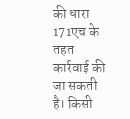की धारा 171एच के तहत कार्रवाई की जा सकती है। किसी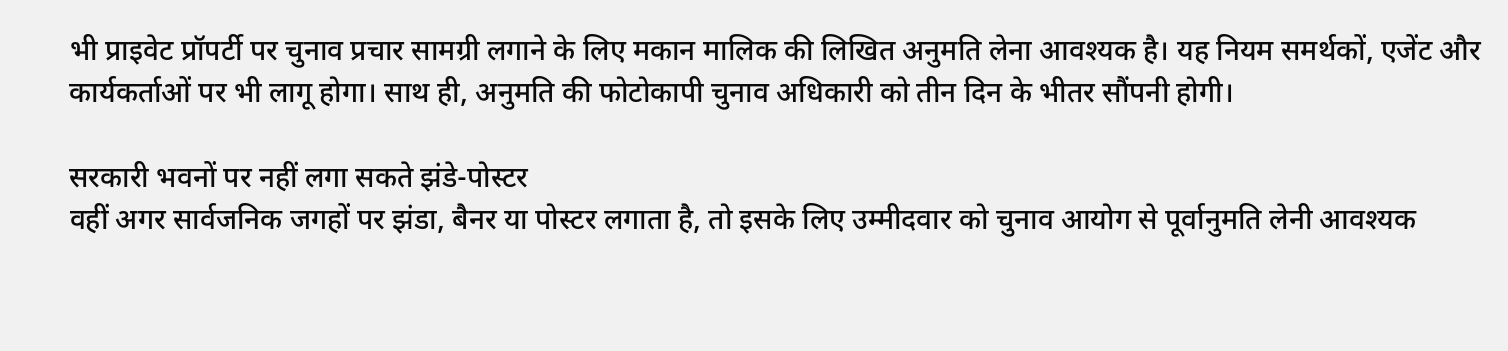भी प्राइवेट प्रॉपर्टी पर चुनाव प्रचार सामग्री लगाने के लिए मकान मालिक की लिखित अनुमति लेना आवश्यक है। यह नियम समर्थकों, एजेंट और कार्यकर्ताओं पर भी लागू होगा। साथ ही, अनुमति की फोटोकापी चुनाव अधिकारी को तीन दिन के भीतर सौंपनी होगी।

सरकारी भवनों पर नहीं लगा सकते झंडे-पोस्टर
वहीं अगर सार्वजनिक जगहों पर झंडा, बैनर या पोस्टर लगाता है, तो इसके लिए उम्मीदवार को चुनाव आयोग से पूर्वानुमति लेनी आवश्यक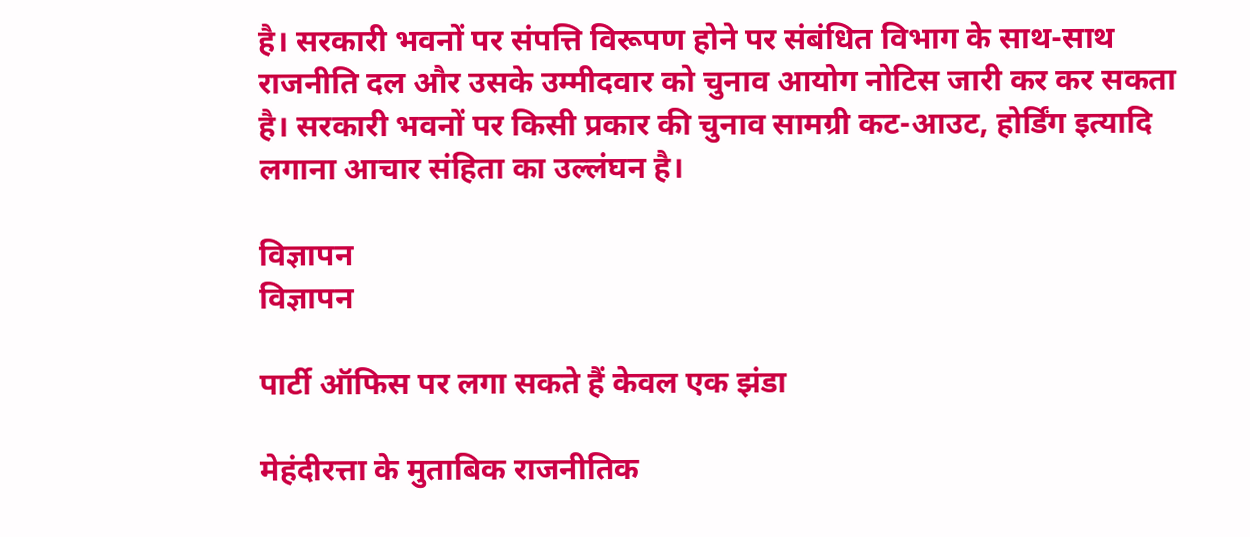है। सरकारी भवनों पर संपत्ति विरूपण होने पर संबंधित विभाग के साथ-साथ राजनीति दल और उसके उम्मीदवार को चुनाव आयोग नोटिस जारी कर कर सकता है। सरकारी भवनों पर किसी प्रकार की चुनाव सामग्री कट-आउट, होर्डिंग इत्यादि लगाना आचार संहिता का उल्लंघन है।

विज्ञापन
विज्ञापन

पार्टी ऑफिस पर लगा सकते हैं केवल एक झंडा

मेहंदीरत्ता के मुताबिक राजनीतिक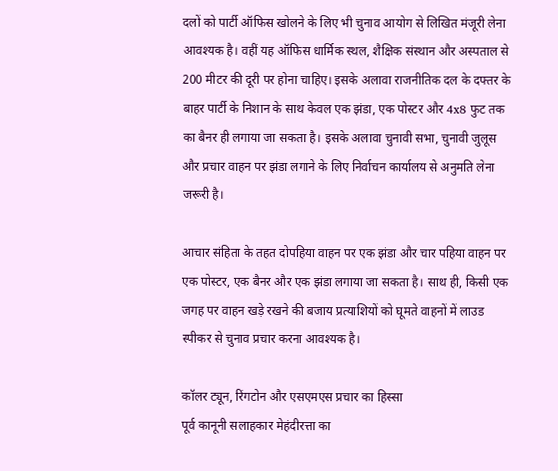दलों को पार्टी ऑफिस खोलने के लिए भी चुनाव आयोग से लिखित मंजूरी लेना आवश्यक है। वहीं यह ऑफिस धार्मिक स्थल, शैक्षिक संस्थान और अस्पताल से 200 मीटर की दूरी पर होना चाहिए। इसके अलावा राजनीतिक दल के दफ्तर के बाहर पार्टी के निशान के साथ केवल एक झंडा, एक पोस्टर और 4x8 फुट तक का बैनर ही लगाया जा सकता है। इसके अलावा चुनावी सभा, चुनावी जुलूस और प्रचार वाहन पर झंडा लगाने के लिए निर्वाचन कार्यालय से अनुमति लेना जरूरी है।

आचार संहिता के तहत दोपहिया वाहन पर एक झंडा और चार पहिया वाहन पर एक पोस्टर, एक बैनर और एक झंडा लगाया जा सकता है। साथ ही, किसी एक जगह पर वाहन खड़े रखने की बजाय प्रत्याशियों को घूमते वाहनों में लाउड स्पीकर से चुनाव प्रचार करना आवश्यक है।

कॉलर ट्यून, रिंगटोन और एसएमएस प्रचार का हिस्सा
पूर्व कानूनी सलाहकार मेहंदीरत्ता का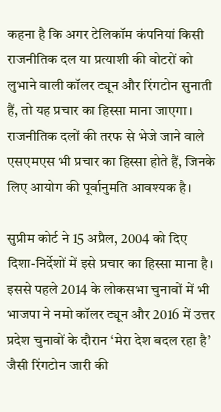कहना है कि अगर टेलिकॉम कंपनियां किसी राजनीतिक दल या प्रत्याशी की वोटरों को लुभाने वाली कॉलर ट्यून और रिंगटोन सुनाती हैं, तो यह प्रचार का हिस्सा माना जाएगा। राजनीतिक दलों की तरफ से भेजे जाने वाले एसएमएस भी प्रचार का हिस्सा होते हैं, जिनके लिए आयोग की पूर्वानुमति आवश्यक है।

सुप्रीम कोर्ट ने 15 अप्रैल, 2004 को दिए दिशा-निर्देशों में इसे प्रचार का हिस्सा माना है। इससे पहले 2014 के लोकसभा चुनावों में भी भाजपा ने नमो कॉलर ट्यून और 2016 में उत्तर प्रदेश चुनावों के दौरान ‘मेरा देश बदल रहा है’ जैसी रिंगटोन जारी की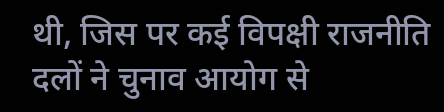थी, जिस पर कई विपक्षी राजनीति दलों ने चुनाव आयोग से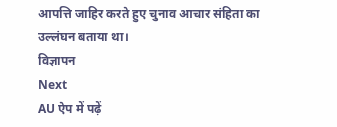आपत्ति जाहिर करते हुए चुनाव आचार संहिता का उल्लंघन बताया था।
विज्ञापन
Next
AU ऐप में पढ़ें